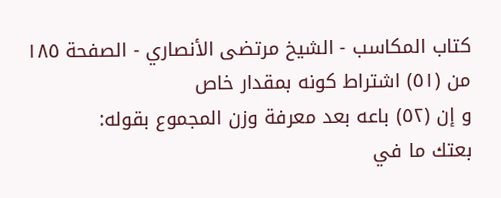كتاب المكاسب - الشيخ مرتضى الأنصاري - الصفحة ١٨٥
من (٥١) اشتراط كونه بمقدار خاص
و إن (٥٢) باعه بعد معرفة وزن المجموع بقوله:
بعتك ما في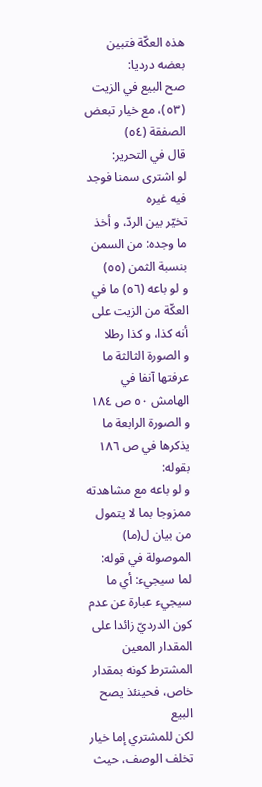هذه العكّة فتبين بعضه درديا:
صح البيع في الزيت (٥٣)، مع خيار تبعض الصفقة (٥٤)
قال في التحرير:
لو اشترى سمنا فوجد فيه غيره
تخيّر بين الردّ، و أخذ ما وجده: من السمن
بنسبة الثمن (٥٥)
و لو باعه (٥٦) ما في العكّة من الزيت على أنه كذا، و كذا رطلا
و الصورة الثالثة ما عرفتها آنفا في الهامش ٥٠ ص ١٨٤
و الصورة الرابعة ما يذكرها في ص ١٨٦ بقوله:
و لو باعه مع مشاهدته ممزوجا بما لا يتمول
من بيان ل(ما) الموصولة في قوله: لما سيجيء: أي ما سيجيء عبارة عن عدم كون الدرديّ زائدا على المقدار المعين المشترط كونه بمقدار خاص، فحينئذ يصح البيع
لكن للمشتري إما خيار تخلف الوصف، حيث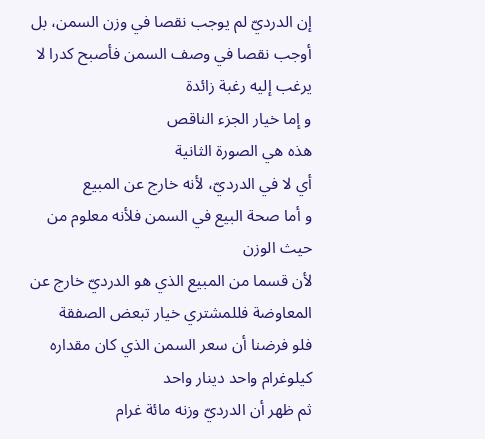إن الدرديّ لم يوجب نقصا في وزن السمن، بل أوجب نقصا في وصف السمن فأصبح كدرا لا يرغب إليه رغبة زائدة
و إما خيار الجزء الناقص
هذه هي الصورة الثانية
أي لا في الدرديّ، لأنه خارج عن المبيع
و أما صحة البيع في السمن فلأنه معلوم من حيث الوزن
لأن قسما من المبيع الذي هو الدرديّ خارج عن المعاوضة فللمشتري خيار تبعض الصفقة
فلو فرضنا أن سعر السمن الذي كان مقداره كيلوغرام واحد دينار واحد
ثم ظهر أن الدرديّ وزنه مائة غرام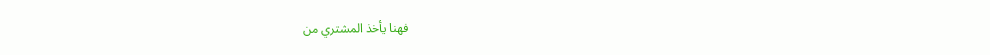فهنا يأخذ المشتري من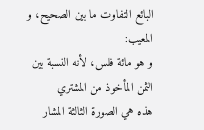البائع التفاوت ما بين الصحيح، و المعيب:
و هو مائة فلس، لأنه النسبة بين الثمن المأخوذ من المشتري
هذه هي الصورة الثالثة المشار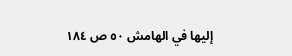إليها في الهامش ٥٠ ص ١٨٤